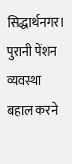सिद्धार्थनगर। पुरानी पेंशन व्यवस्था बहाल करने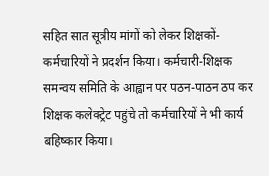सहित सात सूत्रीय मांगों को लेकर शिक्षकों-कर्मचारियों ने प्रदर्शन किया। कर्मचारी-शिक्षक समन्वय समिति के आह्वान पर पठन-पाठन ठप कर शिक्षक कलेक्ट्रेट पहुंचे तो कर्मचारियों ने भी कार्य बहिष्कार किया।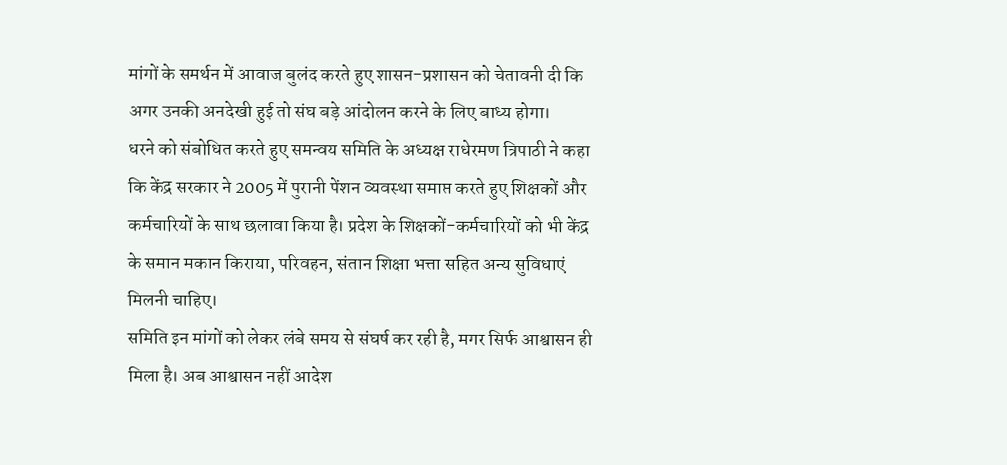मांगों के समर्थन में आवाज बुलंद करते हुए शासन-प्रशासन को चेतावनी दी कि अगर उनकी अनदेखी हुई तो संघ बड़े आंदोलन करने के लिए बाध्य होगा।
धरने को संबोधित करते हुए समन्वय समिति के अध्यक्ष राधेरमण त्रिपाठी ने कहा कि केंद्र सरकार ने 2005 में पुरानी पेंशन व्यवस्था समाप्त करते हुए शिक्षकों और कर्मचारियों के साथ छलावा किया है। प्रदेश के शिक्षकों-कर्मचारियों को भी केंद्र के समान मकान किराया, परिवहन, संतान शिक्षा भत्ता सहित अन्य सुविधाएं मिलनी चाहिए।
समिति इन मांगों को लेकर लंबे समय से संघर्ष कर रही है, मगर सिर्फ आश्वासन ही मिला है। अब आश्वासन नहीं आदेश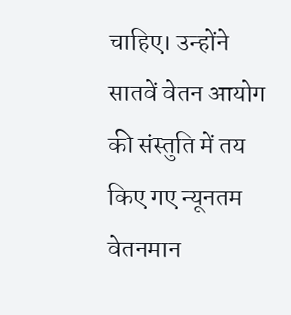चाहिए। उन्होंने सातवें वेतन आयोग की संस्तुति में तय किए गए न्यूनतम वेतनमान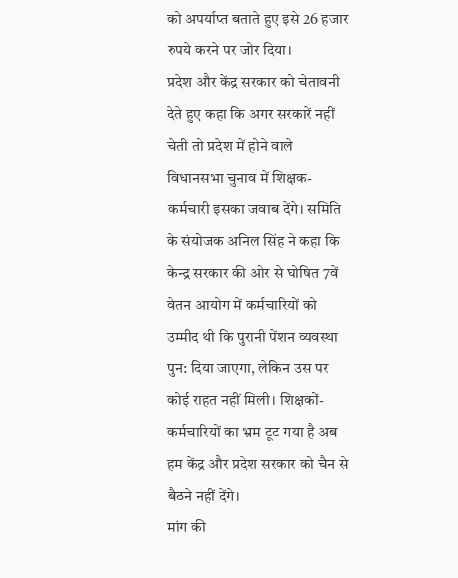को अपर्याप्त बताते हुए इसे 26 हजार रुपये करने पर जोर दिया।
प्रदेश और केंद्र सरकार को चेतावनी देते हुए कहा कि अगर सरकारें नहीं चेती तो प्रदेश में होने वाले विधानसभा चुनाव में शिक्षक-कर्मचारी इसका जवाब देंगे। समिति के संयोजक अनिल सिंह ने कहा कि केन्द्र सरकार की ओर से घोषित 7वें वेतन आयोग में कर्मचारियों को उम्मीद थी कि पुरानी पेंशन व्यवस्था पुन: दिया जाएगा, लेकिन उस पर कोई राहत नहीं मिली। शिक्षकों-कर्मचारियों का भ्रम टूट गया है अब हम केंद्र और प्रदेश सरकार को चैन से बैठने नहीं देंगे।
मांग की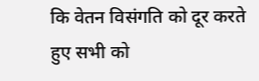कि वेतन विसंगति को दूर करते हुए सभी को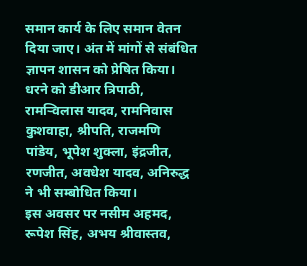समान कार्य के लिए समान वेतन दिया जाए। अंत में मांगों से संबंधित ज्ञापन शासन को प्रेषित किया। धरने को डीआर त्रिपाठी, रामऱ्विलास यादव, रामनिवास कुशवाहा, श्रीपति, राजमणि पांडेय, भूपेश शुक्ला, इंद्रजीत, रणजीत, अवधेश यादव, अनिरुद्ध ने भी सम्बोधित किया।
इस अवसर पर नसीम अहमद, रूपेश सिंह, अभय श्रीवास्तव,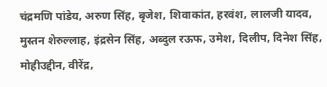चंद्रमणि पांडेय, अरुण सिंह, बृजेश, शिवाकांत, हरवंश, लालजी यादव, मुस्तन शेरुल्लाह, इंद्रसेन सिंह, अब्दुल रऊफ, उमेश, दिलीप, दिनेश सिंह, मोहीउद्दीन, वीरेंद्र,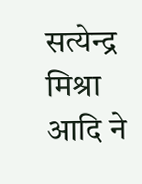सत्येन्द्र मिश्रा आदि ने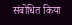संबोधित किया